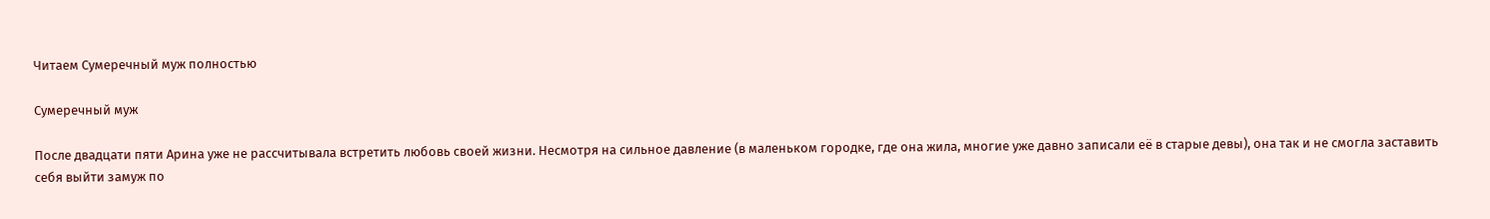Читаем Сумеречный муж полностью

Сумеречный муж

После двадцати пяти Арина уже не рассчитывала встретить любовь своей жизни. Несмотря на сильное давление (в маленьком городке, где она жила, многие уже давно записали её в старые девы), она так и не смогла заставить себя выйти замуж по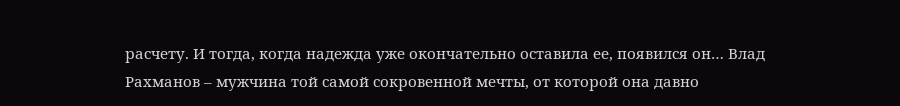расчету. И тогда, когда надежда уже окончательно оставила ее, появился он… Влад Рахманов – мужчина той самой сокровенной мечты, от которой она давно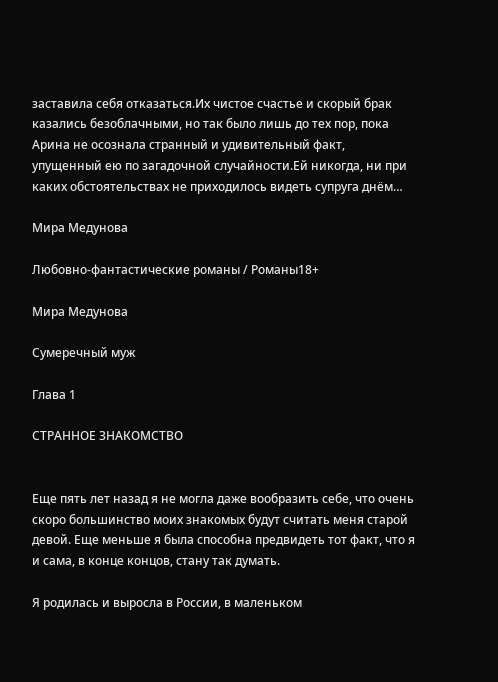заставила себя отказаться.Их чистое счастье и скорый брак казались безоблачными, но так было лишь до тех пор, пока Арина не осознала странный и удивительный факт, упущенный ею по загадочной случайности.Ей никогда, ни при каких обстоятельствах не приходилось видеть супруга днём…

Мира Медунова

Любовно-фантастические романы / Романы18+

Мира Медунова

Сумеречный муж

Глава 1

СТРАННОЕ ЗНАКОМСТВО


Еще пять лет назад я не могла даже вообразить себе, что очень скоро большинство моих знакомых будут считать меня старой девой. Еще меньше я была способна предвидеть тот факт, что я и сама, в конце концов, стану так думать.

Я родилась и выросла в России, в маленьком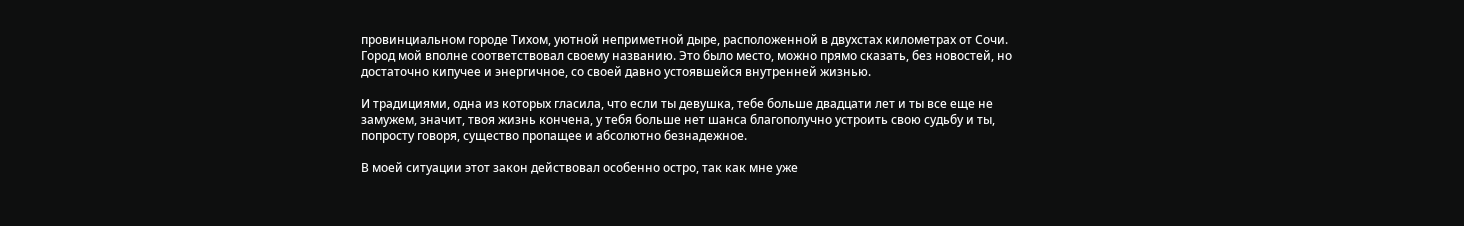провинциальном городе Тихом, уютной неприметной дыре, расположенной в двухстах километрах от Сочи. Город мой вполне соответствовал своему названию. Это было место, можно прямо сказать, без новостей, но достаточно кипучее и энергичное, со своей давно устоявшейся внутренней жизнью.

И традициями, одна из которых гласила, что если ты девушка, тебе больше двадцати лет и ты все еще не замужем, значит, твоя жизнь кончена, у тебя больше нет шанса благополучно устроить свою судьбу и ты, попросту говоря, существо пропащее и абсолютно безнадежное.

В моей ситуации этот закон действовал особенно остро, так как мне уже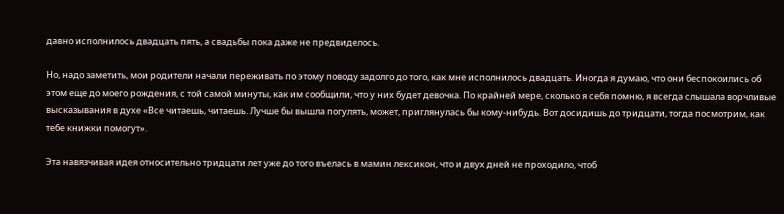давно исполнилось двадцать пять, а свадьбы пока даже не предвиделось.

Но, надо заметить, мои родители начали переживать по этому поводу задолго до того, как мне исполнилось двадцать. Иногда я думаю, что они беспокоились об этом еще до моего рождения, с той самой минуты, как им сообщили, что у них будет девочка. По крайней мере, сколько я себя помню, я всегда слышала ворчливые высказывания в духе «Все читаешь, читаешь. Лучше бы вышла погулять, может, приглянулась бы кому-нибудь. Вот досидишь до тридцати, тогда посмотрим, как тебе книжки помогут».

Эта навязчивая идея относительно тридцати лет уже до того въелась в мамин лексикон, что и двух дней не проходило, чтоб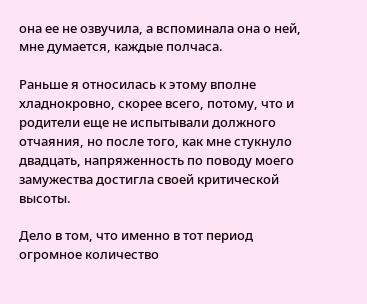она ее не озвучила, а вспоминала она о ней, мне думается, каждые полчаса.

Раньше я относилась к этому вполне хладнокровно, скорее всего, потому, что и родители еще не испытывали должного отчаяния, но после того, как мне стукнуло двадцать, напряженность по поводу моего замужества достигла своей критической высоты.

Дело в том, что именно в тот период огромное количество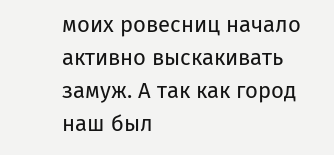моих ровесниц начало активно выскакивать замуж. А так как город наш был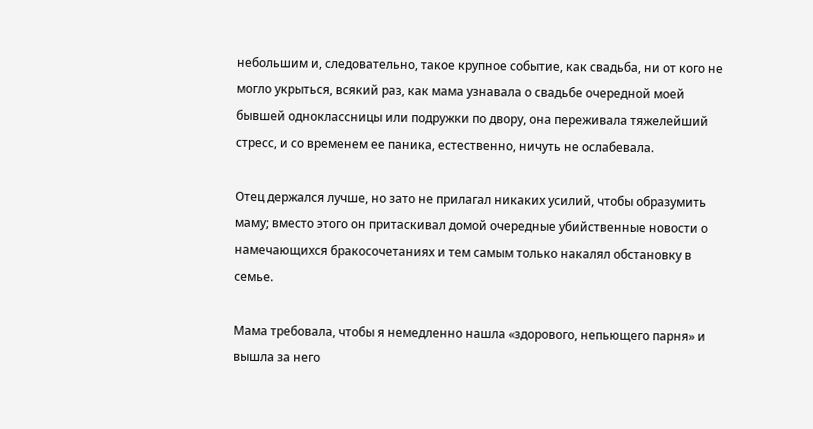небольшим и, следовательно, такое крупное событие, как свадьба, ни от кого не могло укрыться, всякий раз, как мама узнавала о свадьбе очередной моей бывшей одноклассницы или подружки по двору, она переживала тяжелейший стресс, и со временем ее паника, естественно, ничуть не ослабевала.

Отец держался лучше, но зато не прилагал никаких усилий, чтобы образумить маму; вместо этого он притаскивал домой очередные убийственные новости о намечающихся бракосочетаниях и тем самым только накалял обстановку в семье.

Мама требовала, чтобы я немедленно нашла «здорового, непьющего парня» и вышла за него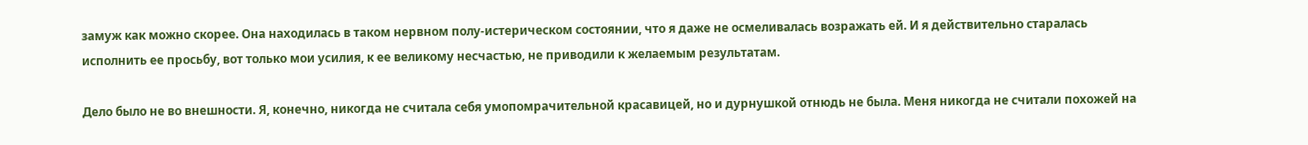замуж как можно скорее. Она находилась в таком нервном полу-истерическом состоянии, что я даже не осмеливалась возражать ей. И я действительно старалась исполнить ее просьбу, вот только мои усилия, к ее великому несчастью, не приводили к желаемым результатам.

Дело было не во внешности. Я, конечно, никогда не считала себя умопомрачительной красавицей, но и дурнушкой отнюдь не была. Меня никогда не считали похожей на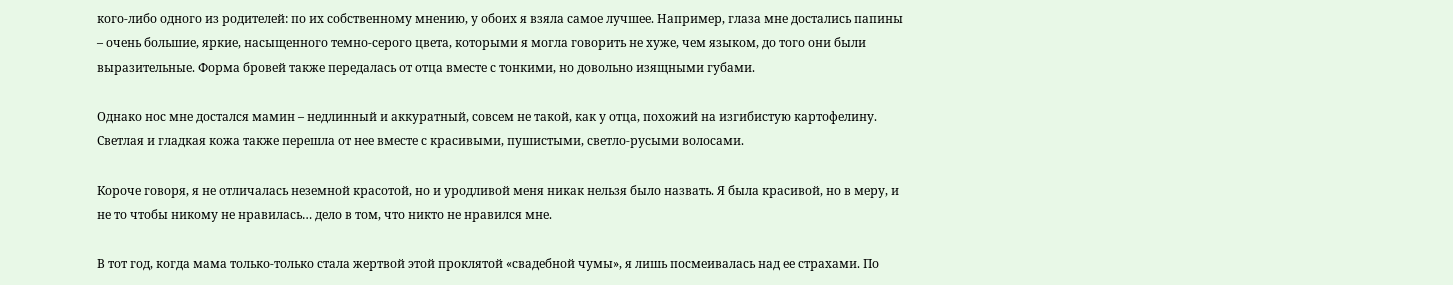кого-либо одного из родителей: по их собственному мнению, у обоих я взяла самое лучшее. Например, глаза мне достались папины – очень большие, яркие, насыщенного темно-серого цвета, которыми я могла говорить не хуже, чем языком, до того они были выразительные. Форма бровей также передалась от отца вместе с тонкими, но довольно изящными губами.

Однако нос мне достался мамин – недлинный и аккуратный, совсем не такой, как у отца, похожий на изгибистую картофелину. Светлая и гладкая кожа также перешла от нее вместе с красивыми, пушистыми, светло-русыми волосами.

Короче говоря, я не отличалась неземной красотой, но и уродливой меня никак нельзя было назвать. Я была красивой, но в меру, и не то чтобы никому не нравилась… дело в том, что никто не нравился мне.

В тот год, когда мама только-только стала жертвой этой проклятой «свадебной чумы», я лишь посмеивалась над ее страхами. По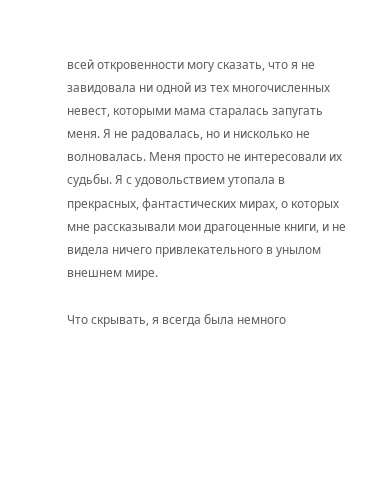всей откровенности могу сказать, что я не завидовала ни одной из тех многочисленных невест, которыми мама старалась запугать меня. Я не радовалась, но и нисколько не волновалась. Меня просто не интересовали их судьбы. Я с удовольствием утопала в прекрасных, фантастических мирах, о которых мне рассказывали мои драгоценные книги, и не видела ничего привлекательного в унылом внешнем мире.

Что скрывать, я всегда была немного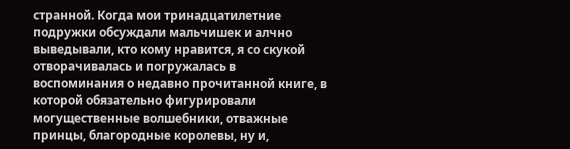странной. Когда мои тринадцатилетние подружки обсуждали мальчишек и алчно выведывали, кто кому нравится, я со скукой отворачивалась и погружалась в воспоминания о недавно прочитанной книге, в которой обязательно фигурировали могущественные волшебники, отважные принцы, благородные королевы, ну и,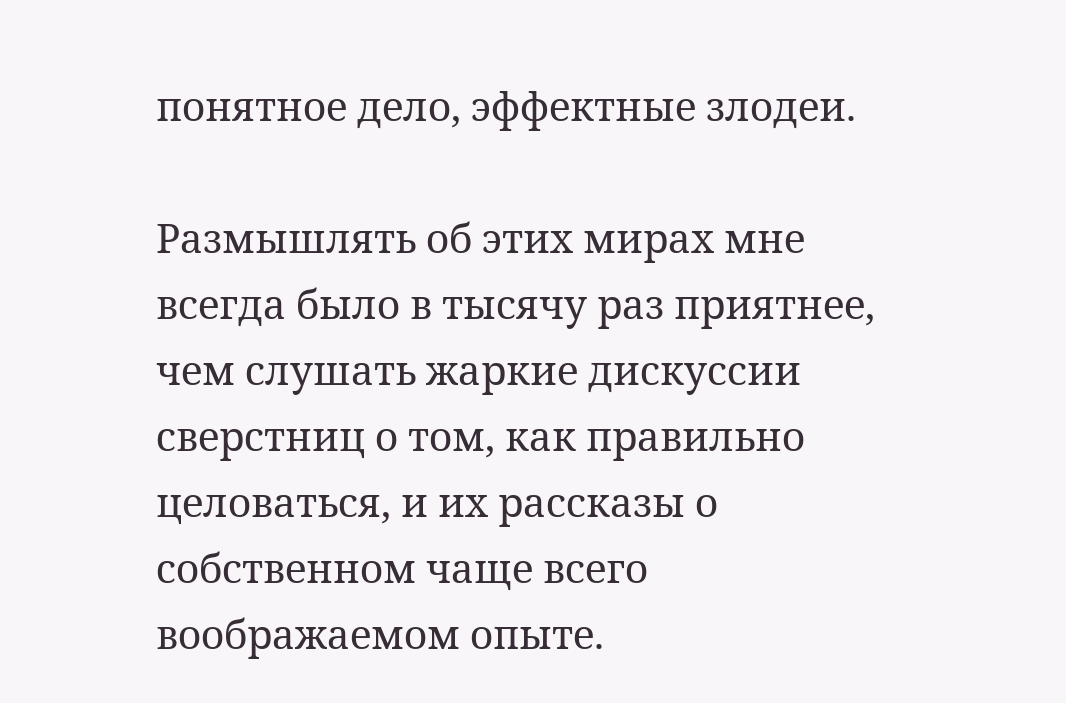понятное дело, эффектные злодеи.

Размышлять об этих мирах мне всегда было в тысячу раз приятнее, чем слушать жаркие дискуссии сверстниц о том, как правильно целоваться, и их рассказы о собственном чаще всего воображаемом опыте.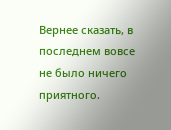Вернее сказать, в последнем вовсе не было ничего приятного.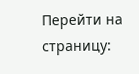Перейти на страницу: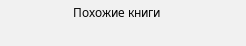Похожие книги